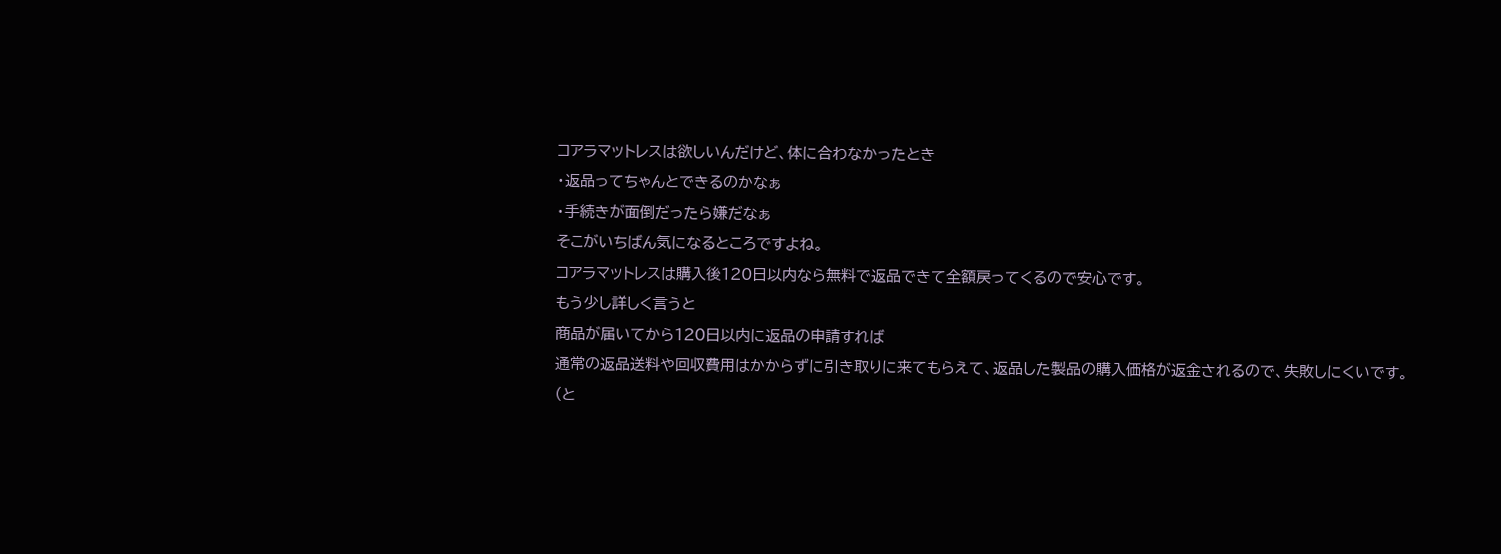コアラマットレスは欲しいんだけど、体に合わなかったとき
・返品ってちゃんとできるのかなぁ
・手続きが面倒だったら嫌だなぁ
そこがいちばん気になるところですよね。
コアラマットレスは購入後120日以内なら無料で返品できて全額戻ってくるので安心です。
もう少し詳しく言うと
商品が届いてから120日以内に返品の申請すれば
通常の返品送料や回収費用はかからずに引き取りに来てもらえて、返品した製品の購入価格が返金されるので、失敗しにくいです。
(と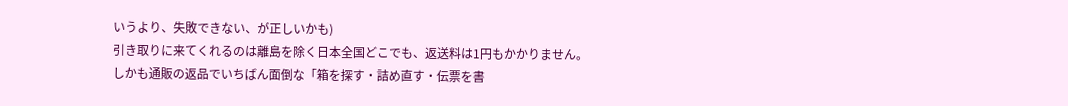いうより、失敗できない、が正しいかも)
引き取りに来てくれるのは離島を除く日本全国どこでも、返送料は1円もかかりません。
しかも通販の返品でいちばん面倒な「箱を探す・詰め直す・伝票を書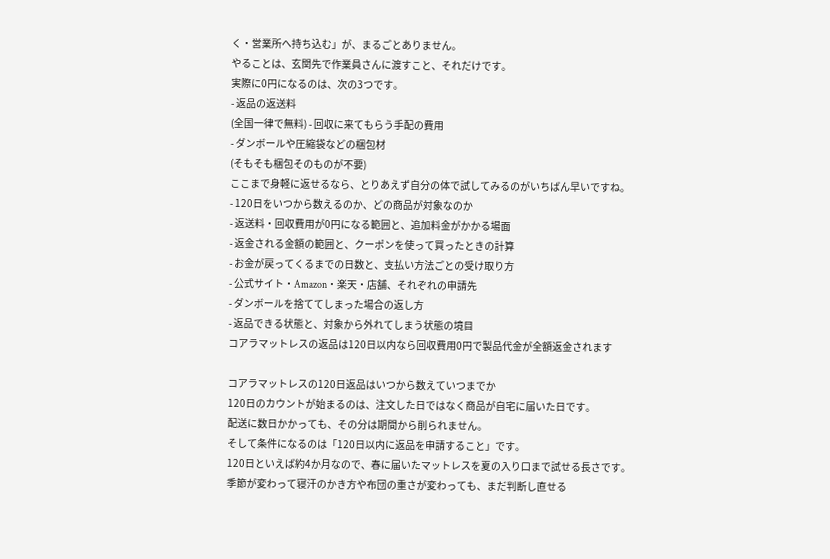く・営業所へ持ち込む」が、まるごとありません。
やることは、玄関先で作業員さんに渡すこと、それだけです。
実際に0円になるのは、次の3つです。
- 返品の返送料
(全国一律で無料) - 回収に来てもらう手配の費用
- ダンボールや圧縮袋などの梱包材
(そもそも梱包そのものが不要)
ここまで身軽に返せるなら、とりあえず自分の体で試してみるのがいちばん早いですね。
- 120日をいつから数えるのか、どの商品が対象なのか
- 返送料・回収費用が0円になる範囲と、追加料金がかかる場面
- 返金される金額の範囲と、クーポンを使って買ったときの計算
- お金が戻ってくるまでの日数と、支払い方法ごとの受け取り方
- 公式サイト・Amazon・楽天・店舗、それぞれの申請先
- ダンボールを捨ててしまった場合の返し方
- 返品できる状態と、対象から外れてしまう状態の境目
コアラマットレスの返品は120日以内なら回収費用0円で製品代金が全額返金されます

コアラマットレスの120日返品はいつから数えていつまでか
120日のカウントが始まるのは、注文した日ではなく商品が自宅に届いた日です。
配送に数日かかっても、その分は期間から削られません。
そして条件になるのは「120日以内に返品を申請すること」です。
120日といえば約4か月なので、春に届いたマットレスを夏の入り口まで試せる長さです。
季節が変わって寝汗のかき方や布団の重さが変わっても、まだ判断し直せる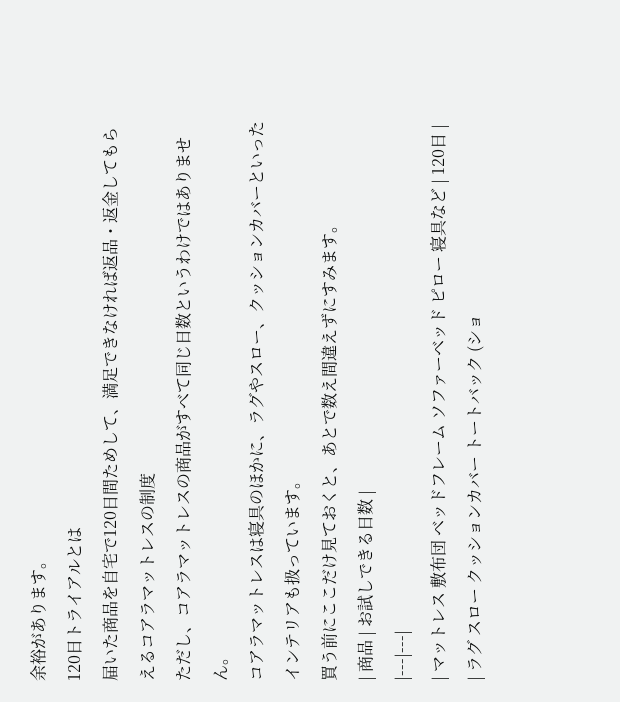余裕があります。
120日トライアルとは
届いた商品を自宅で120日間ためして、満足できなければ返品・返金してもらえるコアラマットレスの制度
ただし、コアラマットレスの商品がすべて同じ日数というわけではありません。
コアラマットレスは寝具のほかに、ラグやスロー、クッションカバーといったインテリアも扱っています。
買う前にここだけ見ておくと、あとで数え間違えずにすみます。
| 商品 | お試しできる日数 |
|---|---|
| マットレス 敷布団 ベッドフレーム ソファーベッド ピロー 寝具など | 120日 |
| ラグ スロー クッションカバー トートバック (ショ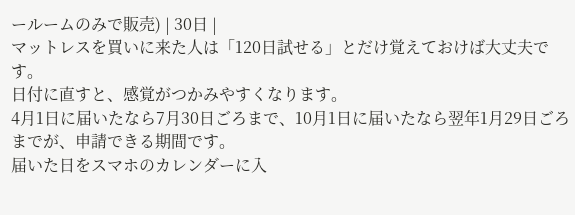ールームのみで販売) | 30日 |
マットレスを買いに来た人は「120日試せる」とだけ覚えておけば大丈夫です。
日付に直すと、感覚がつかみやすくなります。
4月1日に届いたなら7月30日ごろまで、10月1日に届いたなら翌年1月29日ごろまでが、申請できる期間です。
届いた日をスマホのカレンダーに入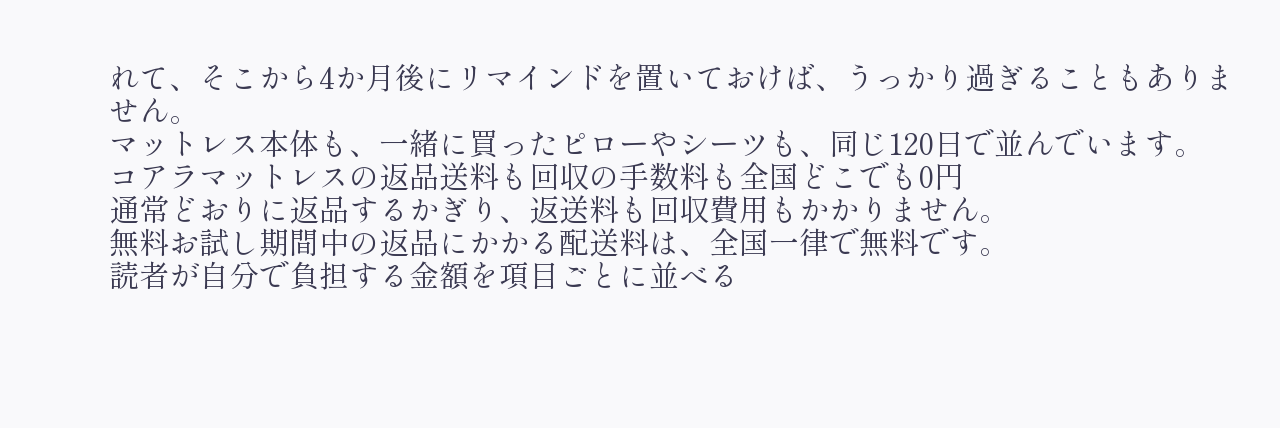れて、そこから4か月後にリマインドを置いておけば、うっかり過ぎることもありません。
マットレス本体も、一緒に買ったピローやシーツも、同じ120日で並んでいます。
コアラマットレスの返品送料も回収の手数料も全国どこでも0円
通常どおりに返品するかぎり、返送料も回収費用もかかりません。
無料お試し期間中の返品にかかる配送料は、全国一律で無料です。
読者が自分で負担する金額を項目ごとに並べる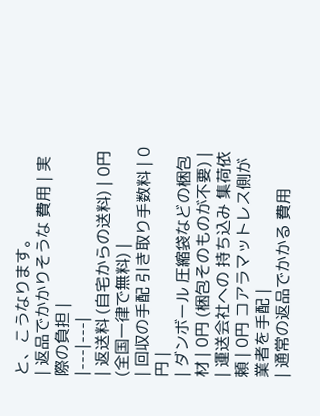と、こうなります。
| 返品でかかりそうな 費用 | 実際の負担 |
|---|---|
| 返送料 (自宅からの送料) | 0円 (全国一律で無料) |
| 回収の手配 引き取り手数料 | 0円 |
| ダンボール 圧縮袋などの梱包材 | 0円 (梱包そのものが不要) |
| 運送会社への 持ち込み 集荷依頼 | 0円 コアラマットレス側が 業者を手配 |
| 通常の返品でかかる 費用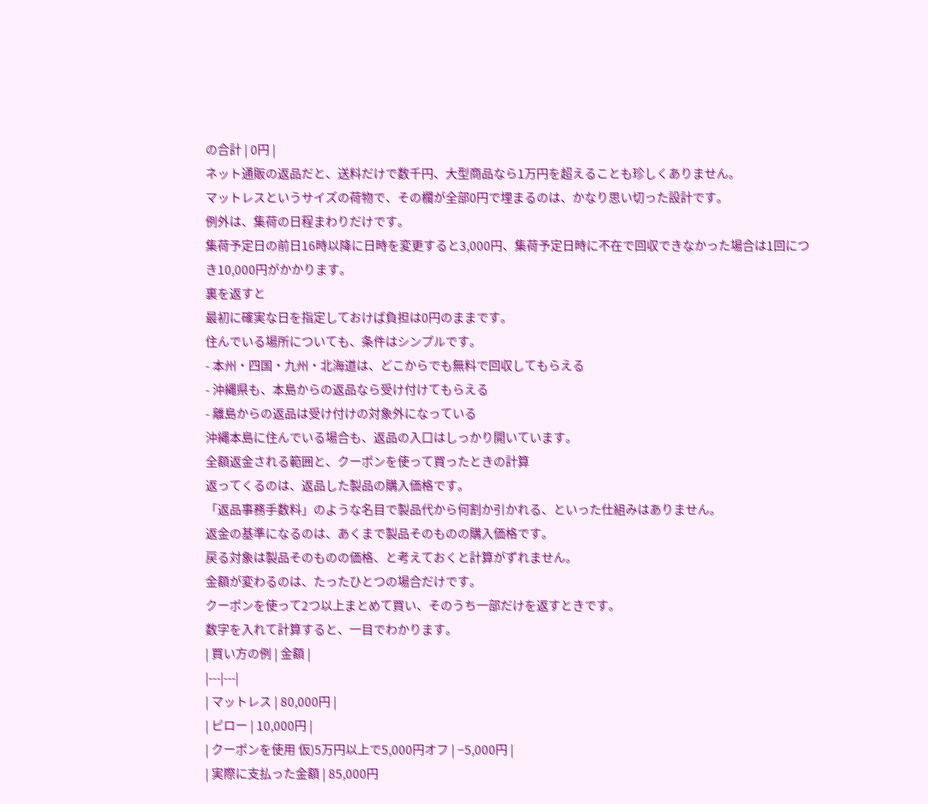の合計 | 0円 |
ネット通販の返品だと、送料だけで数千円、大型商品なら1万円を超えることも珍しくありません。
マットレスというサイズの荷物で、その欄が全部0円で埋まるのは、かなり思い切った設計です。
例外は、集荷の日程まわりだけです。
集荷予定日の前日16時以降に日時を変更すると3,000円、集荷予定日時に不在で回収できなかった場合は1回につき10,000円がかかります。
裏を返すと
最初に確実な日を指定しておけば負担は0円のままです。
住んでいる場所についても、条件はシンプルです。
- 本州・四国・九州・北海道は、どこからでも無料で回収してもらえる
- 沖縄県も、本島からの返品なら受け付けてもらえる
- 離島からの返品は受け付けの対象外になっている
沖縄本島に住んでいる場合も、返品の入口はしっかり開いています。
全額返金される範囲と、クーポンを使って買ったときの計算
返ってくるのは、返品した製品の購入価格です。
「返品事務手数料」のような名目で製品代から何割か引かれる、といった仕組みはありません。
返金の基準になるのは、あくまで製品そのものの購入価格です。
戻る対象は製品そのものの価格、と考えておくと計算がずれません。
金額が変わるのは、たったひとつの場合だけです。
クーポンを使って2つ以上まとめて買い、そのうち一部だけを返すときです。
数字を入れて計算すると、一目でわかります。
| 買い方の例 | 金額 |
|---|---|
| マットレス | 80,000円 |
| ピロー | 10,000円 |
| クーポンを使用 仮)5万円以上で5,000円オフ | −5,000円 |
| 実際に支払った金額 | 85,000円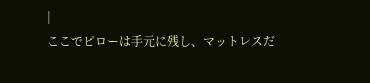|
ここでピローは手元に残し、マットレスだ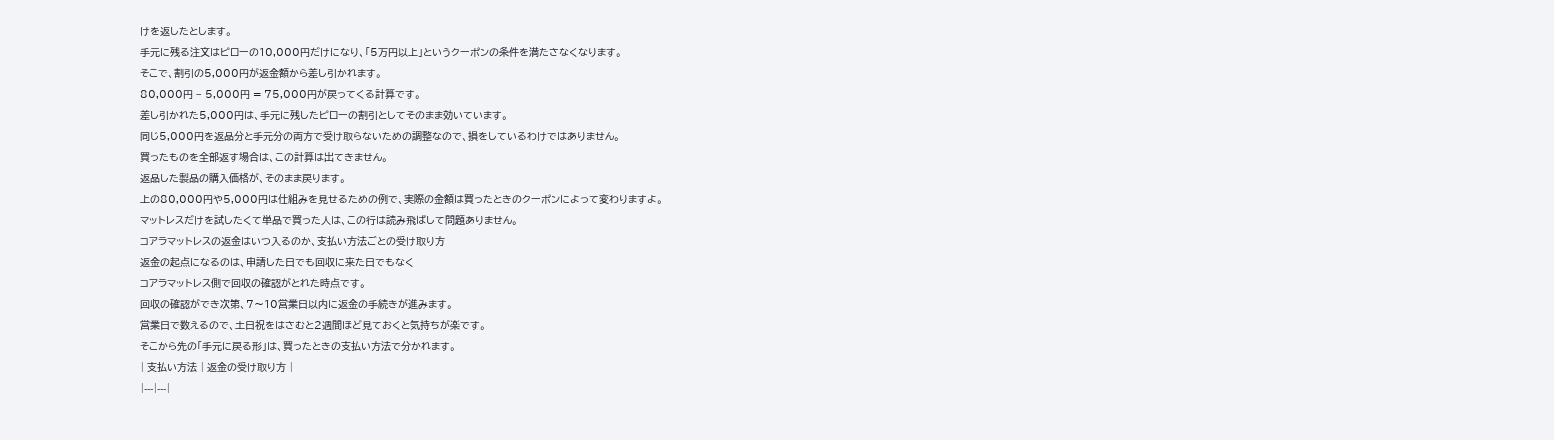けを返したとします。
手元に残る注文はピローの10,000円だけになり、「5万円以上」というクーポンの条件を満たさなくなります。
そこで、割引の5,000円が返金額から差し引かれます。
80,000円 − 5,000円 = 75,000円が戻ってくる計算です。
差し引かれた5,000円は、手元に残したピローの割引としてそのまま効いています。
同じ5,000円を返品分と手元分の両方で受け取らないための調整なので、損をしているわけではありません。
買ったものを全部返す場合は、この計算は出てきません。
返品した製品の購入価格が、そのまま戻ります。
上の80,000円や5,000円は仕組みを見せるための例で、実際の金額は買ったときのクーポンによって変わりますよ。
マットレスだけを試したくて単品で買った人は、この行は読み飛ばして問題ありません。
コアラマットレスの返金はいつ入るのか、支払い方法ごとの受け取り方
返金の起点になるのは、申請した日でも回収に来た日でもなく
コアラマットレス側で回収の確認がとれた時点です。
回収の確認ができ次第、7〜10営業日以内に返金の手続きが進みます。
営業日で数えるので、土日祝をはさむと2週間ほど見ておくと気持ちが楽です。
そこから先の「手元に戻る形」は、買ったときの支払い方法で分かれます。
| 支払い方法 | 返金の受け取り方 |
|---|---|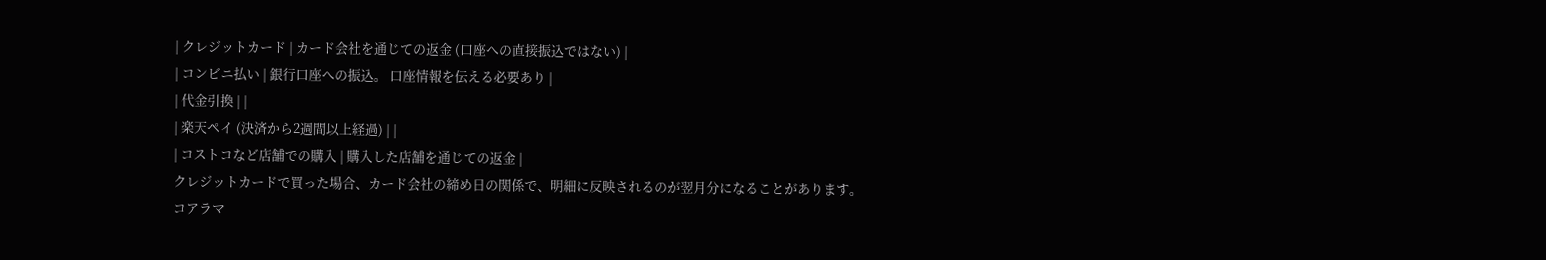| クレジットカード | カード会社を通じての返金 (口座への直接振込ではない) |
| コンビニ払い | 銀行口座への振込。 口座情報を伝える必要あり |
| 代金引換 | |
| 楽天ペイ (決済から2週間以上経過) | |
| コストコなど店舗での購入 | 購入した店舗を通じての返金 |
クレジットカードで買った場合、カード会社の締め日の関係で、明細に反映されるのが翌月分になることがあります。
コアラマ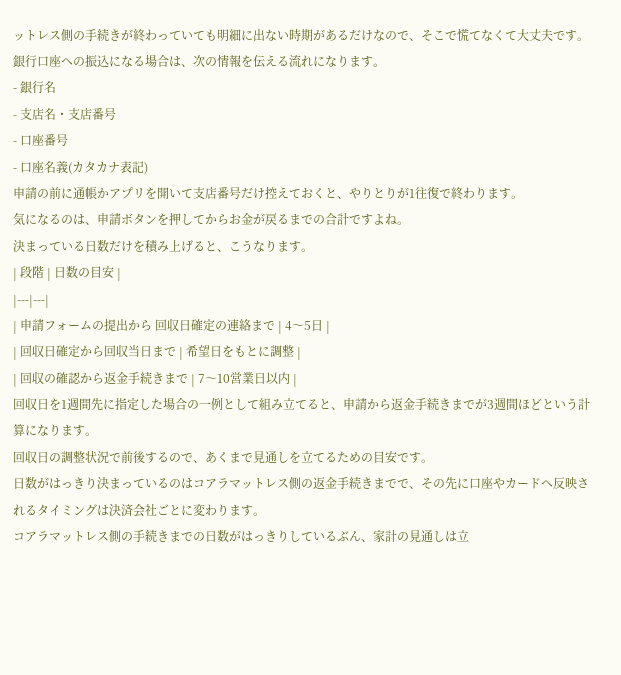ットレス側の手続きが終わっていても明細に出ない時期があるだけなので、そこで慌てなくて大丈夫です。
銀行口座への振込になる場合は、次の情報を伝える流れになります。
- 銀行名
- 支店名・支店番号
- 口座番号
- 口座名義(カタカナ表記)
申請の前に通帳かアプリを開いて支店番号だけ控えておくと、やりとりが1往復で終わります。
気になるのは、申請ボタンを押してからお金が戻るまでの合計ですよね。
決まっている日数だけを積み上げると、こうなります。
| 段階 | 日数の目安 |
|---|---|
| 申請フォームの提出から 回収日確定の連絡まで | 4〜5日 |
| 回収日確定から回収当日まで | 希望日をもとに調整 |
| 回収の確認から返金手続きまで | 7〜10営業日以内 |
回収日を1週間先に指定した場合の一例として組み立てると、申請から返金手続きまでが3週間ほどという計算になります。
回収日の調整状況で前後するので、あくまで見通しを立てるための目安です。
日数がはっきり決まっているのはコアラマットレス側の返金手続きまでで、その先に口座やカードへ反映されるタイミングは決済会社ごとに変わります。
コアラマットレス側の手続きまでの日数がはっきりしているぶん、家計の見通しは立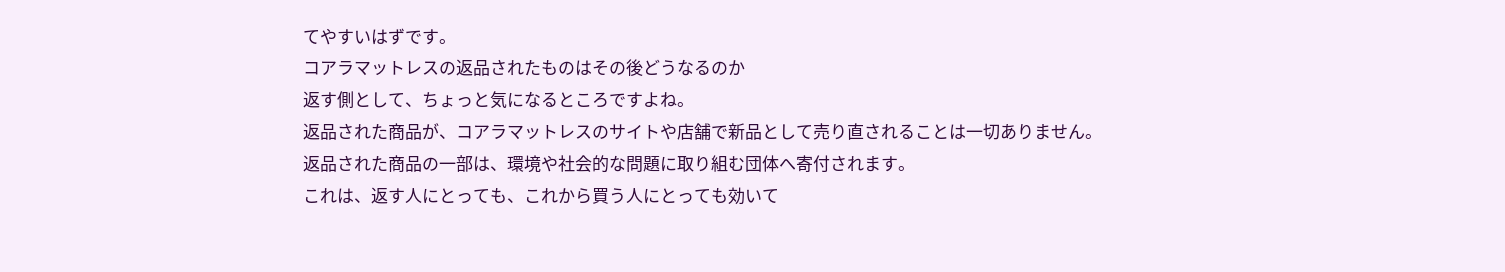てやすいはずです。
コアラマットレスの返品されたものはその後どうなるのか
返す側として、ちょっと気になるところですよね。
返品された商品が、コアラマットレスのサイトや店舗で新品として売り直されることは一切ありません。
返品された商品の一部は、環境や社会的な問題に取り組む団体へ寄付されます。
これは、返す人にとっても、これから買う人にとっても効いて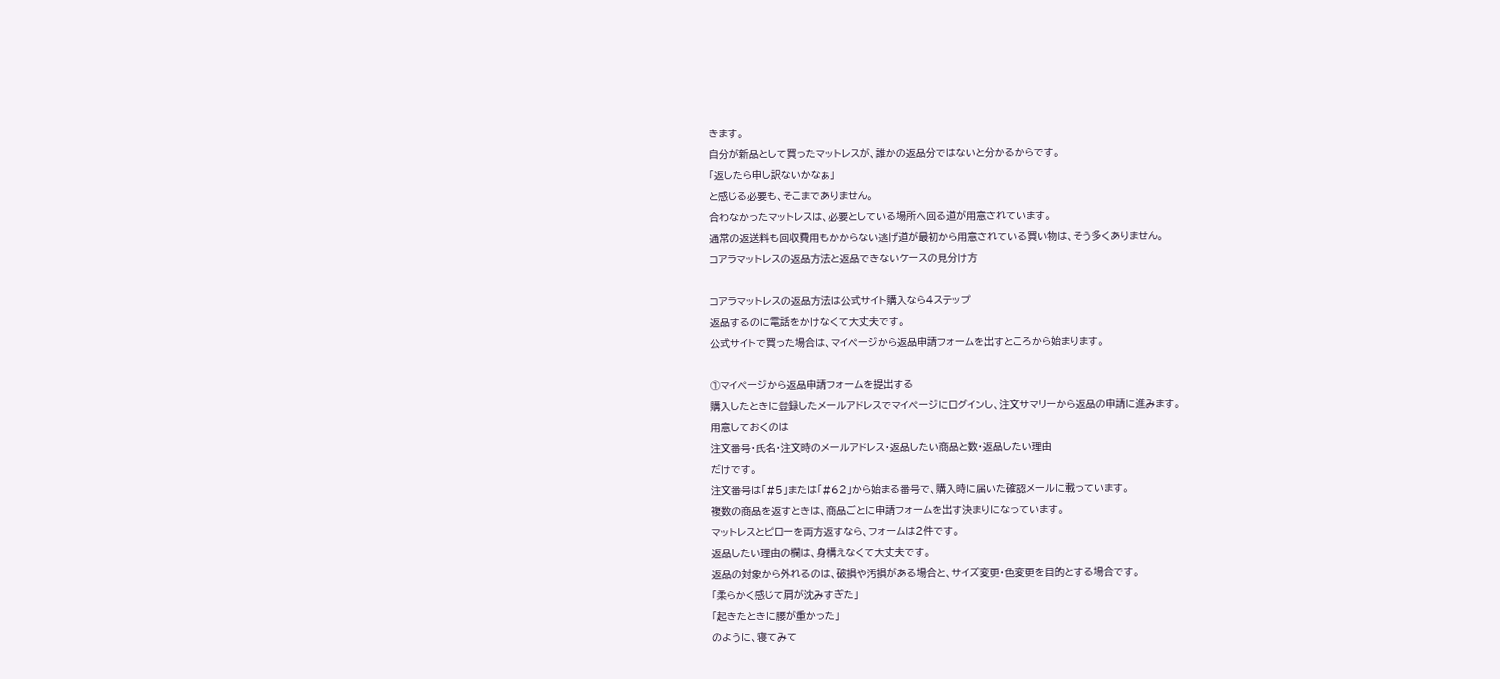きます。
自分が新品として買ったマットレスが、誰かの返品分ではないと分かるからです。
「返したら申し訳ないかなぁ」
と感じる必要も、そこまでありません。
合わなかったマットレスは、必要としている場所へ回る道が用意されています。
通常の返送料も回収費用もかからない逃げ道が最初から用意されている買い物は、そう多くありません。
コアラマットレスの返品方法と返品できないケースの見分け方

コアラマットレスの返品方法は公式サイト購入なら4ステップ
返品するのに電話をかけなくて大丈夫です。
公式サイトで買った場合は、マイページから返品申請フォームを出すところから始まります。

①マイページから返品申請フォームを提出する
購入したときに登録したメールアドレスでマイページにログインし、注文サマリーから返品の申請に進みます。
用意しておくのは
注文番号・氏名・注文時のメールアドレス・返品したい商品と数・返品したい理由
だけです。
注文番号は「#5」または「#62」から始まる番号で、購入時に届いた確認メールに載っています。
複数の商品を返すときは、商品ごとに申請フォームを出す決まりになっています。
マットレスとピローを両方返すなら、フォームは2件です。
返品したい理由の欄は、身構えなくて大丈夫です。
返品の対象から外れるのは、破損や汚損がある場合と、サイズ変更・色変更を目的とする場合です。
「柔らかく感じて肩が沈みすぎた」
「起きたときに腰が重かった」
のように、寝てみて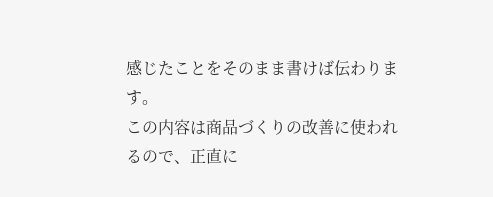感じたことをそのまま書けば伝わります。
この内容は商品づくりの改善に使われるので、正直に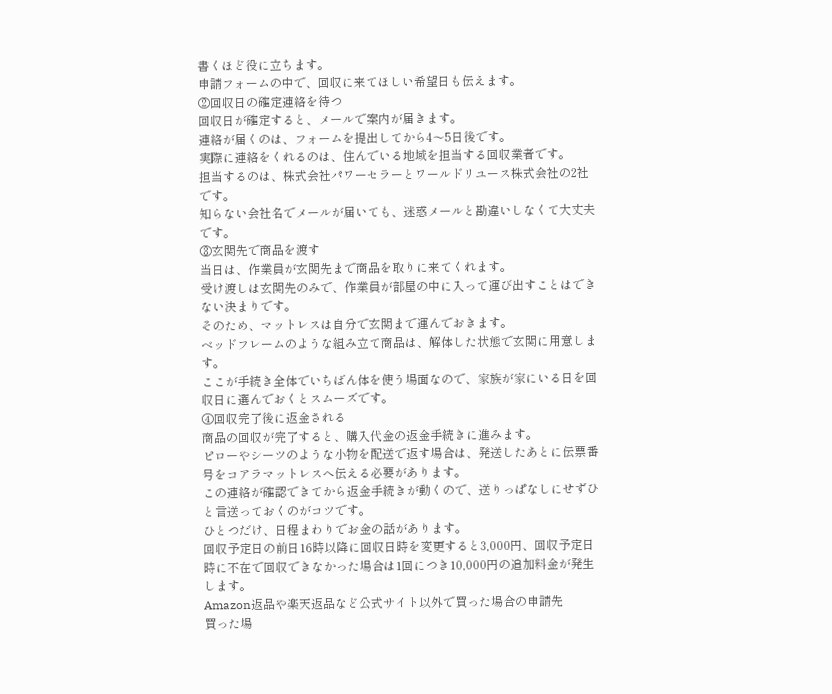書くほど役に立ちます。
申請フォームの中で、回収に来てほしい希望日も伝えます。
②回収日の確定連絡を待つ
回収日が確定すると、メールで案内が届きます。
連絡が届くのは、フォームを提出してから4〜5日後です。
実際に連絡をくれるのは、住んでいる地域を担当する回収業者です。
担当するのは、株式会社パワーセラーとワールドリユース株式会社の2社です。
知らない会社名でメールが届いても、迷惑メールと勘違いしなくて大丈夫です。
③玄関先で商品を渡す
当日は、作業員が玄関先まで商品を取りに来てくれます。
受け渡しは玄関先のみで、作業員が部屋の中に入って運び出すことはできない決まりです。
そのため、マットレスは自分で玄関まで運んでおきます。
ベッドフレームのような組み立て商品は、解体した状態で玄関に用意します。
ここが手続き全体でいちばん体を使う場面なので、家族が家にいる日を回収日に選んでおくとスムーズです。
④回収完了後に返金される
商品の回収が完了すると、購入代金の返金手続きに進みます。
ピローやシーツのような小物を配送で返す場合は、発送したあとに伝票番号をコアラマットレスへ伝える必要があります。
この連絡が確認できてから返金手続きが動くので、送りっぱなしにせずひと言送っておくのがコツです。
ひとつだけ、日程まわりでお金の話があります。
回収予定日の前日16時以降に回収日時を変更すると3,000円、回収予定日時に不在で回収できなかった場合は1回につき10,000円の追加料金が発生します。
Amazon返品や楽天返品など公式サイト以外で買った場合の申請先
買った場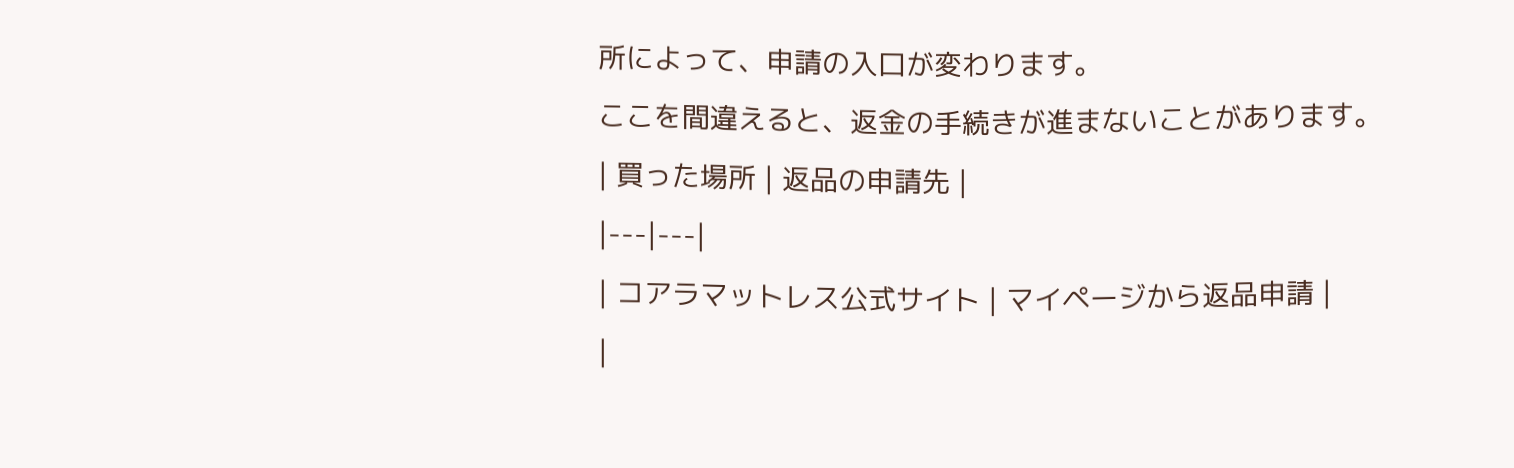所によって、申請の入口が変わります。
ここを間違えると、返金の手続きが進まないことがあります。
| 買った場所 | 返品の申請先 |
|---|---|
| コアラマットレス公式サイト | マイページから返品申請 |
|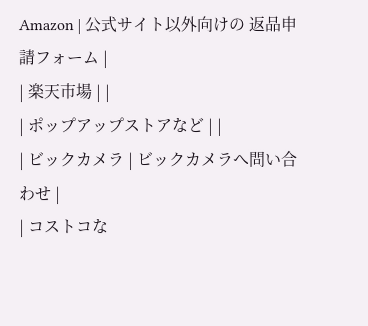Amazon | 公式サイト以外向けの 返品申請フォーム |
| 楽天市場 | |
| ポップアップストアなど | |
| ビックカメラ | ビックカメラへ問い合わせ |
| コストコな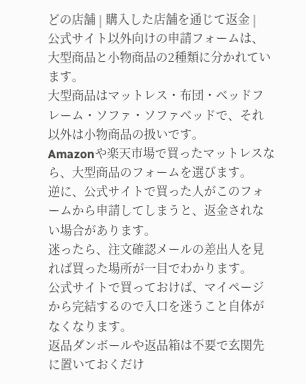どの店舗 | 購入した店舗を通じて返金 |
公式サイト以外向けの申請フォームは、大型商品と小物商品の2種類に分かれています。
大型商品はマットレス・布団・ベッドフレーム・ソファ・ソファベッドで、それ以外は小物商品の扱いです。
Amazonや楽天市場で買ったマットレスなら、大型商品のフォームを選びます。
逆に、公式サイトで買った人がこのフォームから申請してしまうと、返金されない場合があります。
迷ったら、注文確認メールの差出人を見れば買った場所が一目でわかります。
公式サイトで買っておけば、マイページから完結するので入口を迷うこと自体がなくなります。
返品ダンボールや返品箱は不要で玄関先に置いておくだけ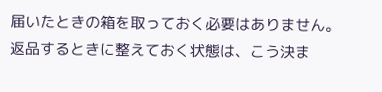届いたときの箱を取っておく必要はありません。
返品するときに整えておく状態は、こう決ま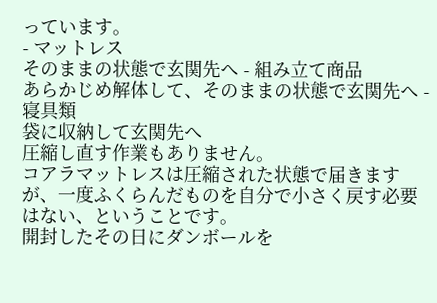っています。
- マットレス
そのままの状態で玄関先へ - 組み立て商品
あらかじめ解体して、そのままの状態で玄関先へ - 寝具類
袋に収納して玄関先へ
圧縮し直す作業もありません。
コアラマットレスは圧縮された状態で届きますが、一度ふくらんだものを自分で小さく戻す必要はない、ということです。
開封したその日にダンボールを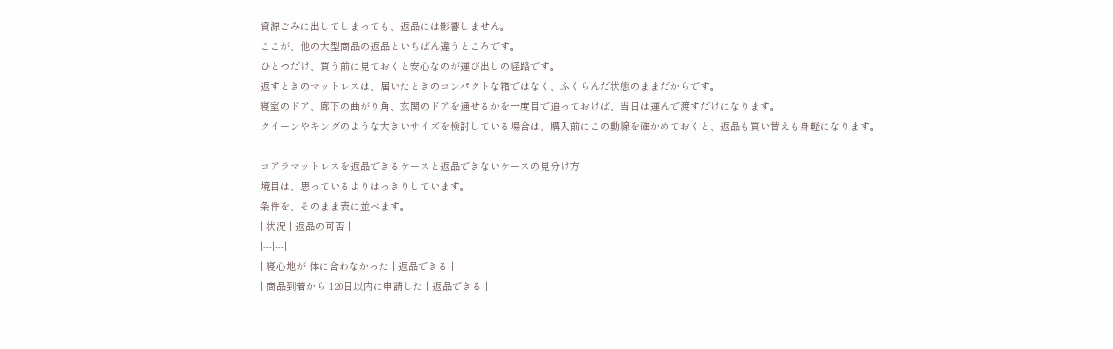資源ごみに出してしまっても、返品には影響しません。
ここが、他の大型商品の返品といちばん違うところです。
ひとつだけ、買う前に見ておくと安心なのが運び出しの経路です。
返すときのマットレスは、届いたときのコンパクトな箱ではなく、ふくらんだ状態のままだからです。
寝室のドア、廊下の曲がり角、玄関のドアを通せるかを一度目で追っておけば、当日は運んで渡すだけになります。
クイーンやキングのような大きいサイズを検討している場合は、購入前にこの動線を確かめておくと、返品も買い替えも身軽になります。

コアラマットレスを返品できるケースと返品できないケースの見分け方
境目は、思っているよりはっきりしています。
条件を、そのまま表に並べます。
| 状況 | 返品の可否 |
|---|---|
| 寝心地が 体に合わなかった | 返品できる |
| 商品到着から 120日以内に申請した | 返品できる |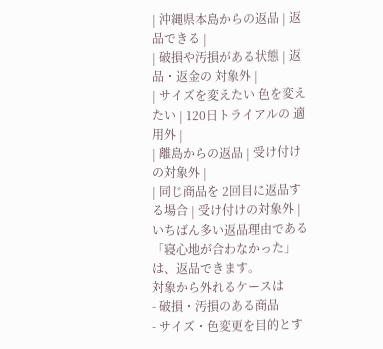| 沖縄県本島からの返品 | 返品できる |
| 破損や汚損がある状態 | 返品・返金の 対象外 |
| サイズを変えたい 色を変えたい | 120日トライアルの 適用外 |
| 離島からの返品 | 受け付けの対象外 |
| 同じ商品を 2回目に返品する場合 | 受け付けの対象外 |
いちばん多い返品理由である
「寝心地が合わなかった」は、返品できます。
対象から外れるケースは
- 破損・汚損のある商品
- サイズ・色変更を目的とす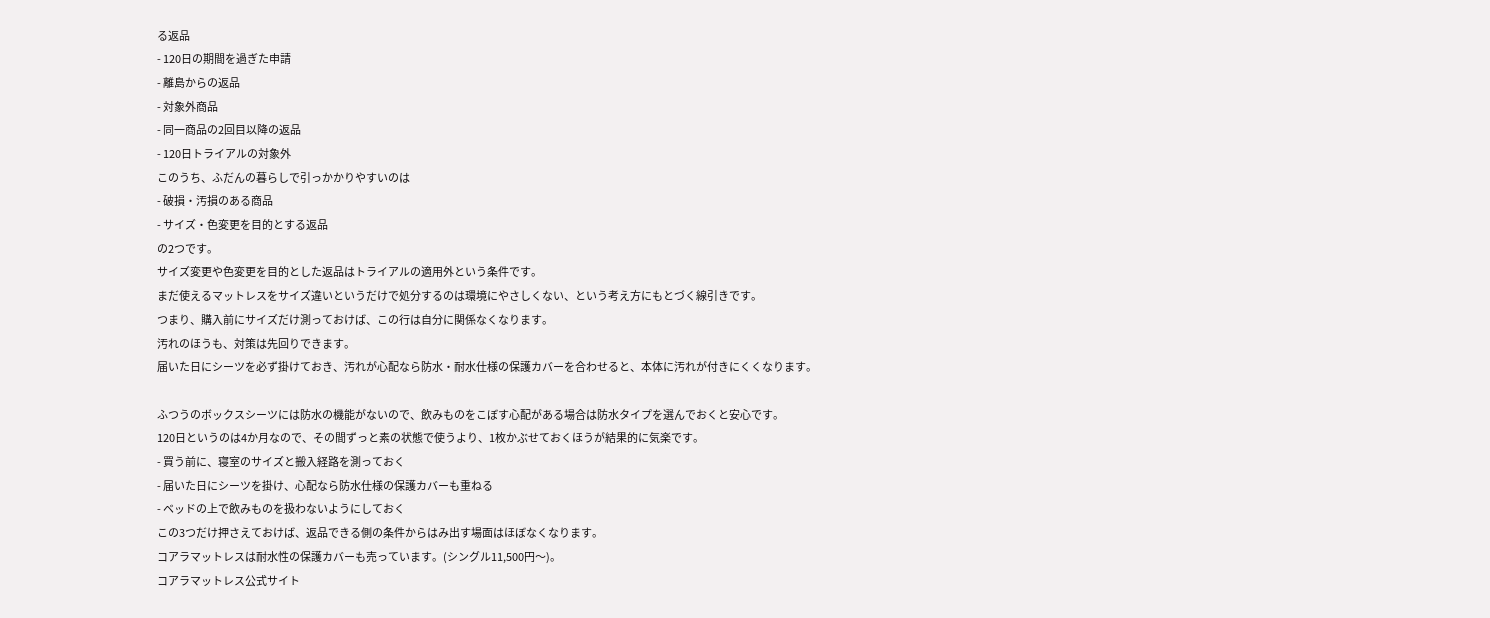る返品
- 120日の期間を過ぎた申請
- 離島からの返品
- 対象外商品
- 同一商品の2回目以降の返品
- 120日トライアルの対象外
このうち、ふだんの暮らしで引っかかりやすいのは
- 破損・汚損のある商品
- サイズ・色変更を目的とする返品
の2つです。
サイズ変更や色変更を目的とした返品はトライアルの適用外という条件です。
まだ使えるマットレスをサイズ違いというだけで処分するのは環境にやさしくない、という考え方にもとづく線引きです。
つまり、購入前にサイズだけ測っておけば、この行は自分に関係なくなります。
汚れのほうも、対策は先回りできます。
届いた日にシーツを必ず掛けておき、汚れが心配なら防水・耐水仕様の保護カバーを合わせると、本体に汚れが付きにくくなります。

ふつうのボックスシーツには防水の機能がないので、飲みものをこぼす心配がある場合は防水タイプを選んでおくと安心です。
120日というのは4か月なので、その間ずっと素の状態で使うより、1枚かぶせておくほうが結果的に気楽です。
- 買う前に、寝室のサイズと搬入経路を測っておく
- 届いた日にシーツを掛け、心配なら防水仕様の保護カバーも重ねる
- ベッドの上で飲みものを扱わないようにしておく
この3つだけ押さえておけば、返品できる側の条件からはみ出す場面はほぼなくなります。
コアラマットレスは耐水性の保護カバーも売っています。(シングル11,500円〜)。
コアラマットレス公式サイト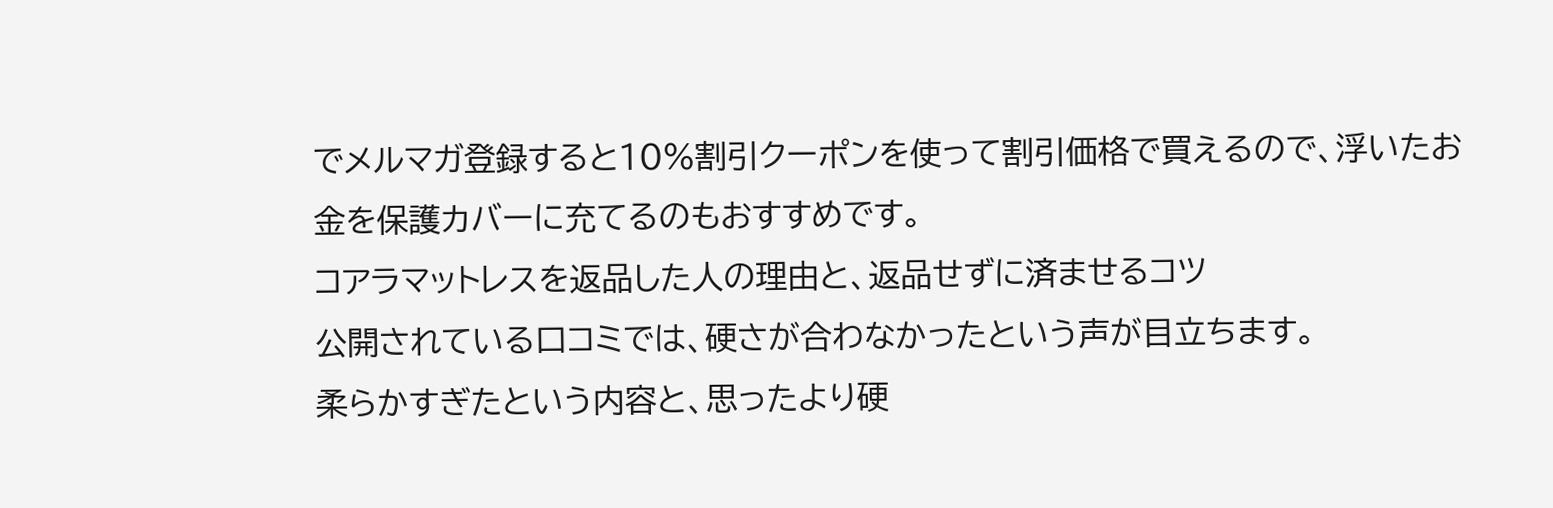でメルマガ登録すると10%割引クーポンを使って割引価格で買えるので、浮いたお金を保護カバーに充てるのもおすすめです。
コアラマットレスを返品した人の理由と、返品せずに済ませるコツ
公開されている口コミでは、硬さが合わなかったという声が目立ちます。
柔らかすぎたという内容と、思ったより硬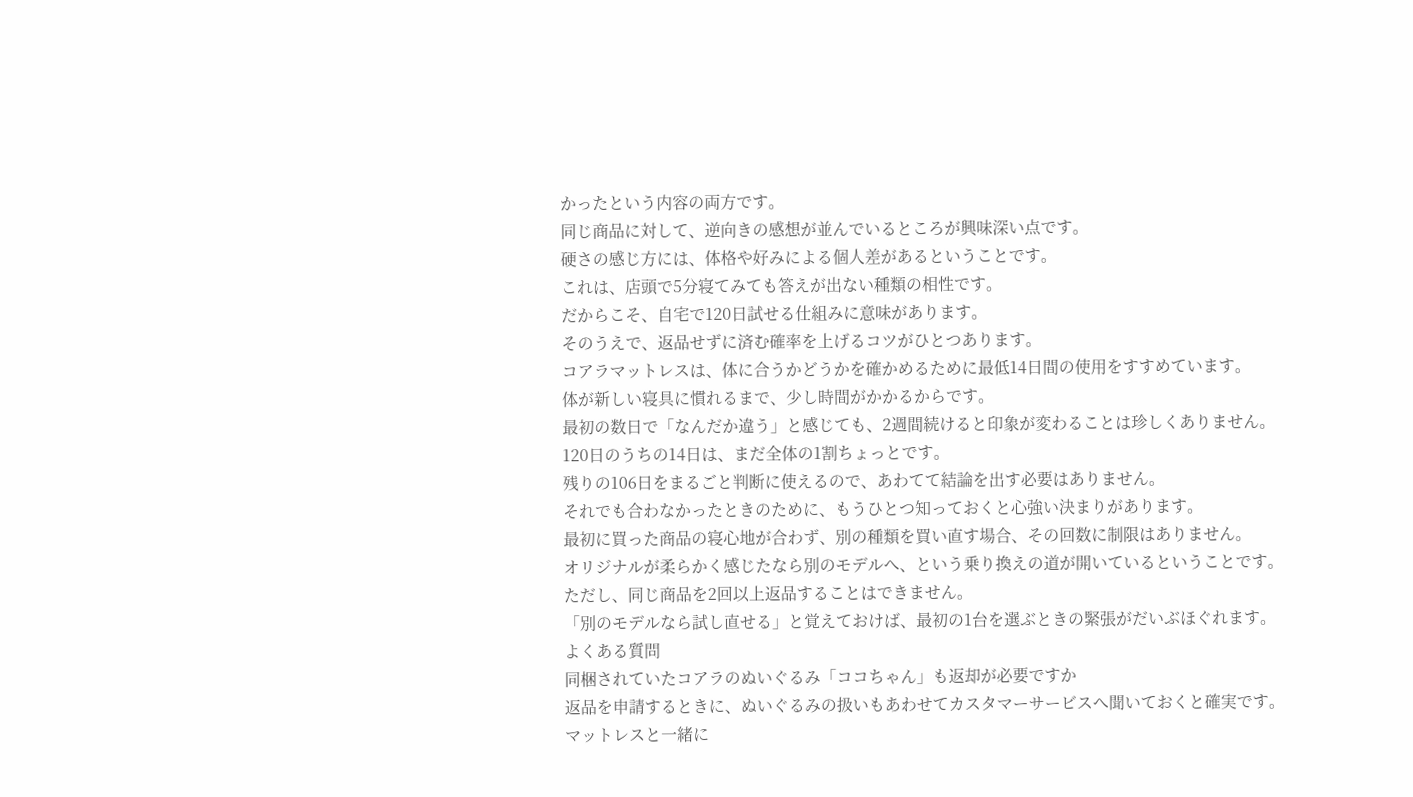かったという内容の両方です。
同じ商品に対して、逆向きの感想が並んでいるところが興味深い点です。
硬さの感じ方には、体格や好みによる個人差があるということです。
これは、店頭で5分寝てみても答えが出ない種類の相性です。
だからこそ、自宅で120日試せる仕組みに意味があります。
そのうえで、返品せずに済む確率を上げるコツがひとつあります。
コアラマットレスは、体に合うかどうかを確かめるために最低14日間の使用をすすめています。
体が新しい寝具に慣れるまで、少し時間がかかるからです。
最初の数日で「なんだか違う」と感じても、2週間続けると印象が変わることは珍しくありません。
120日のうちの14日は、まだ全体の1割ちょっとです。
残りの106日をまるごと判断に使えるので、あわてて結論を出す必要はありません。
それでも合わなかったときのために、もうひとつ知っておくと心強い決まりがあります。
最初に買った商品の寝心地が合わず、別の種類を買い直す場合、その回数に制限はありません。
オリジナルが柔らかく感じたなら別のモデルへ、という乗り換えの道が開いているということです。
ただし、同じ商品を2回以上返品することはできません。
「別のモデルなら試し直せる」と覚えておけば、最初の1台を選ぶときの緊張がだいぶほぐれます。
よくある質問
同梱されていたコアラのぬいぐるみ「ココちゃん」も返却が必要ですか
返品を申請するときに、ぬいぐるみの扱いもあわせてカスタマーサービスへ聞いておくと確実です。
マットレスと一緒に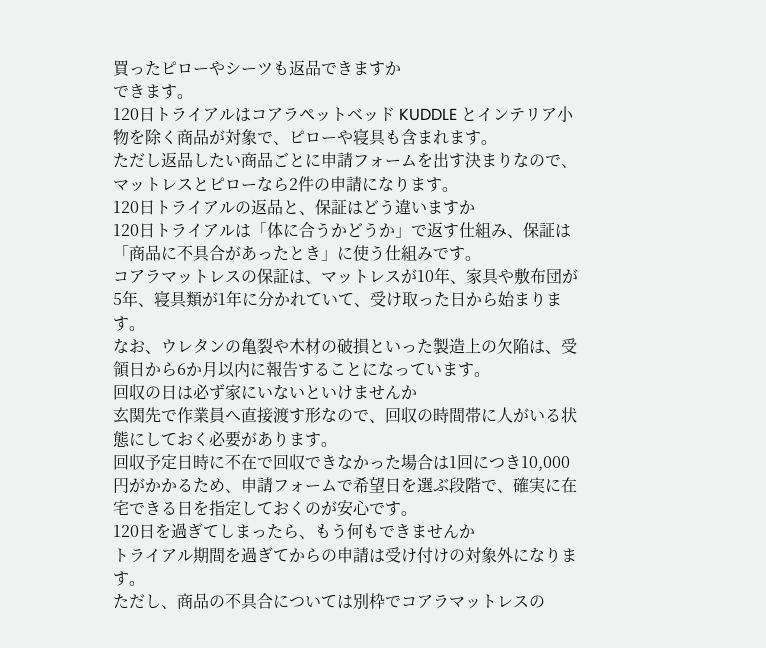買ったピローやシーツも返品できますか
できます。
120日トライアルはコアラペットベッド KUDDLE とインテリア小物を除く商品が対象で、ピローや寝具も含まれます。
ただし返品したい商品ごとに申請フォームを出す決まりなので、マットレスとピローなら2件の申請になります。
120日トライアルの返品と、保証はどう違いますか
120日トライアルは「体に合うかどうか」で返す仕組み、保証は「商品に不具合があったとき」に使う仕組みです。
コアラマットレスの保証は、マットレスが10年、家具や敷布団が5年、寝具類が1年に分かれていて、受け取った日から始まります。
なお、ウレタンの亀裂や木材の破損といった製造上の欠陥は、受領日から6か月以内に報告することになっています。
回収の日は必ず家にいないといけませんか
玄関先で作業員へ直接渡す形なので、回収の時間帯に人がいる状態にしておく必要があります。
回収予定日時に不在で回収できなかった場合は1回につき10,000円がかかるため、申請フォームで希望日を選ぶ段階で、確実に在宅できる日を指定しておくのが安心です。
120日を過ぎてしまったら、もう何もできませんか
トライアル期間を過ぎてからの申請は受け付けの対象外になります。
ただし、商品の不具合については別枠でコアラマットレスの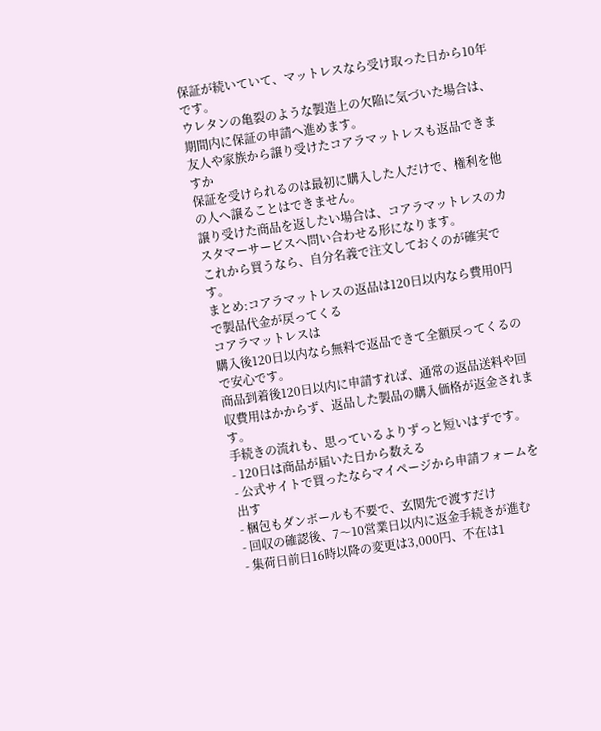保証が続いていて、マットレスなら受け取った日から10年です。
ウレタンの亀裂のような製造上の欠陥に気づいた場合は、期間内に保証の申請へ進めます。
友人や家族から譲り受けたコアラマットレスも返品できますか
保証を受けられるのは最初に購入した人だけで、権利を他の人へ譲ることはできません。
譲り受けた商品を返したい場合は、コアラマットレスのカスタマーサービスへ問い合わせる形になります。
これから買うなら、自分名義で注文しておくのが確実です。
まとめ:コアラマットレスの返品は120日以内なら費用0円で製品代金が戻ってくる
コアラマットレスは
購入後120日以内なら無料で返品できて全額戻ってくるので安心です。
商品到着後120日以内に申請すれば、通常の返品送料や回収費用はかからず、返品した製品の購入価格が返金されます。
手続きの流れも、思っているよりずっと短いはずです。
- 120日は商品が届いた日から数える
- 公式サイトで買ったならマイページから申請フォームを出す
- 梱包もダンボールも不要で、玄関先で渡すだけ
- 回収の確認後、7〜10営業日以内に返金手続きが進む
- 集荷日前日16時以降の変更は3,000円、不在は1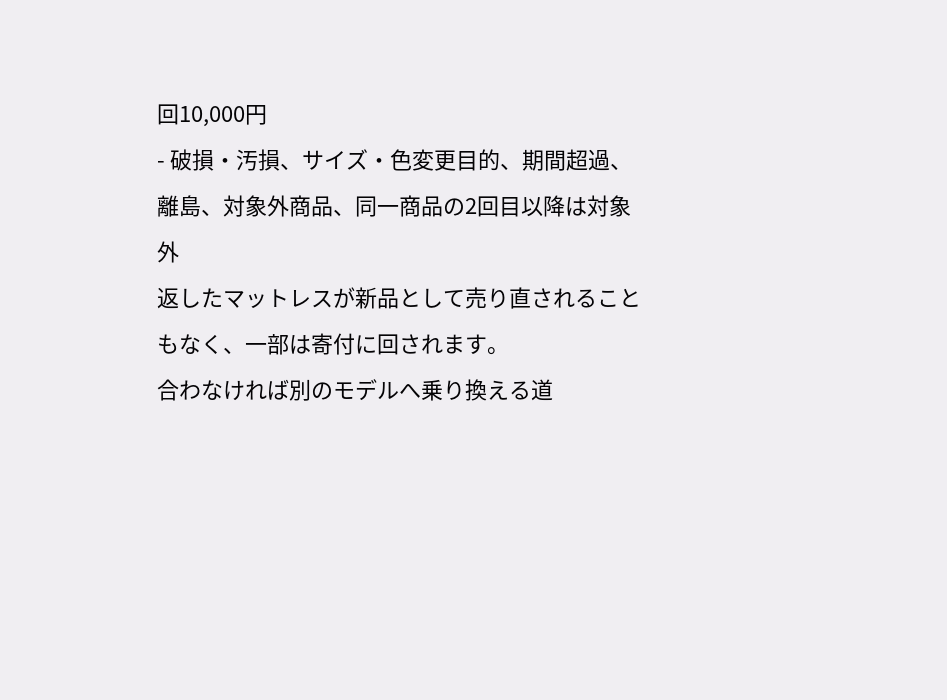回10,000円
- 破損・汚損、サイズ・色変更目的、期間超過、離島、対象外商品、同一商品の2回目以降は対象外
返したマットレスが新品として売り直されることもなく、一部は寄付に回されます。
合わなければ別のモデルへ乗り換える道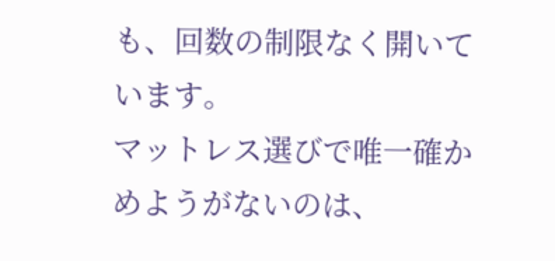も、回数の制限なく開いています。
マットレス選びで唯一確かめようがないのは、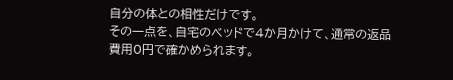自分の体との相性だけです。
その一点を、自宅のベッドで4か月かけて、通常の返品費用0円で確かめられます。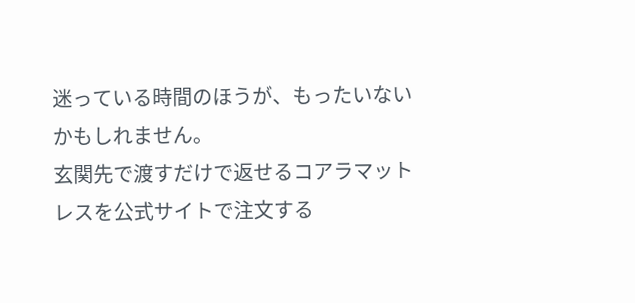迷っている時間のほうが、もったいないかもしれません。
玄関先で渡すだけで返せるコアラマットレスを公式サイトで注文する